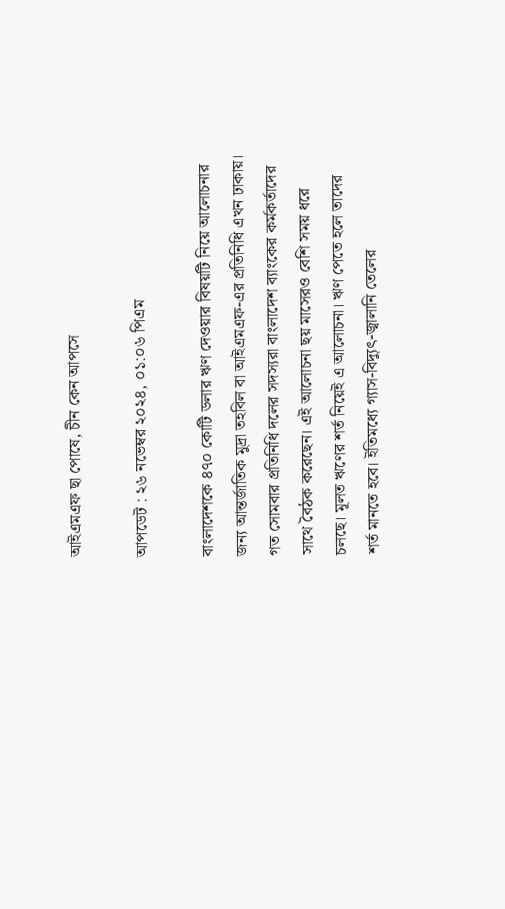আইএমএফ ছা পোষে, চীন কেন আপসে

আপডেট : ২৬ নভেম্বর ২০২৪, ০১:০৬ পিএম

বাংলাদেশকে ৪৭০ কোটি ডলার ঋণ দেওয়ার বিষয়টি নিয়ে আলোচনার জন্য আন্তর্জাতিক মুদ্রা তহবিল বা আইএমএফ-এর প্রতিনিধি এখন ঢাকায়। গত সোমবার প্রতিনিধি দলের সদস্যরা বাংলাদেশ ব্যাংকের কর্মকর্তাদের সাথে বৈঠক করেছেন। এই আলোচনা ছয় মাসেরও বেশি সময় ধরে চলছে। মূলত ঋণের শর্ত নিয়েই এ আলোচনা। ঋণ পেতে হলে তাদের শর্ত মানতে হবে। ইতিমধ্যে গ্যাস-বিদ্যুৎ-জ্বালানি তেলের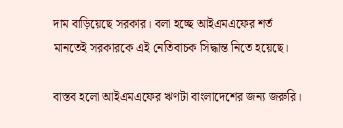দাম বাড়িয়েছে সরকার। বলা হচ্ছে আইএমএফের শর্ত মানতেই সরকারকে এই নেতিবাচক সিদ্ধান্ত নিতে হয়েছে।

বাস্তব হলো আইএমএফের ঋণটা বাংলাদেশের জন্য জরুরি।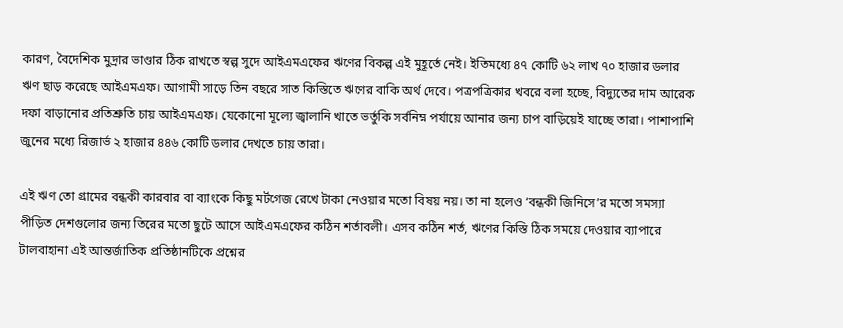কারণ, বৈদেশিক মুদ্রার ভাণ্ডার ঠিক রাখতে স্বল্প সুদে আইএমএফের ঋণের বিকল্প এই মুহূর্তে নেই। ইতিমধ্যে ৪৭ কোটি ৬২ লাখ ৭০ হাজার ডলার ঋণ ছাড় করেছে আইএমএফ। আগামী সাড়ে তিন বছরে সাত কিস্তিতে ঋণের বাকি অর্থ দেবে। পত্রপত্রিকার খবরে বলা হচ্ছে, বিদ্যুতের দাম আরেক দফা বাড়ানোর প্রতিশ্রুতি চায় আইএমএফ। যেকোনো মূল্যে জ্বালানি খাতে ভর্তুকি সর্বনিম্ন পর্যায়ে আনার জন্য চাপ বাড়িয়েই যাচ্ছে তারা। পাশাপাশি জুনের মধ্যে রিজার্ভ ২ হাজার ৪৪৬ কোটি ডলার দেখতে চায় তারা।

এই ঋণ তো গ্রামের বন্ধকী কারবার বা ব্যাংকে কিছু মর্টগেজ রেখে টাকা নেওয়ার মতো বিষয় নয়। তা না হলেও ‘বন্ধকী জিনিসে’র মতো সমস্যা পীড়িত দেশগুলোর জন্য তিরের মতো ছুটে আসে আইএমএফের কঠিন শর্তাবলী। এসব কঠিন শর্ত, ঋণের কিস্তি ঠিক সময়ে দেওয়ার ব্যাপারে টালবাহানা এই আন্তর্জাতিক প্রতিষ্ঠানটিকে প্রশ্নের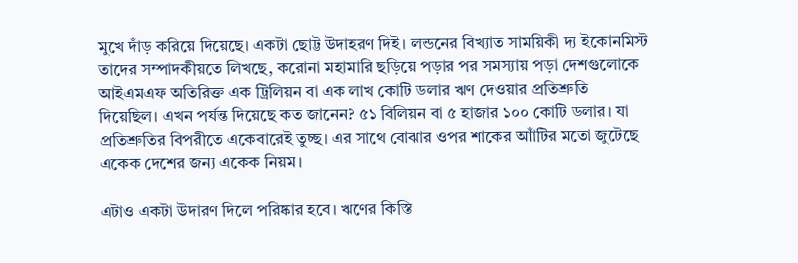মুখে দাঁড় করিয়ে দিয়েছে। একটা ছোট্ট উদাহরণ দিই। লন্ডনের বিখ্যাত সাময়িকী দ্য ইকোনমিস্ট তাদের সম্পাদকীয়তে লিখছে, করোনা মহামারি ছড়িয়ে পড়ার পর সমস্যায় পড়া দেশগুলোকে আইএমএফ অতিরিক্ত এক ট্রিলিয়ন বা এক লাখ কোটি ডলার ঋণ দেওয়ার প্রতিশ্রুতি দিয়েছিল। এখন পর্যন্ত দিয়েছে কত জানেন? ৫১ বিলিয়ন বা ৫ হাজার ১০০ কোটি ডলার। যা প্রতিশ্রুতির বিপরীতে একেবারেই তুচ্ছ। এর সাথে বোঝার ওপর শাকের আাঁটির মতো জুটেছে একেক দেশের জন্য একেক নিয়ম।

এটাও একটা উদারণ দিলে পরিষ্কার হবে। ঋণের কিস্তি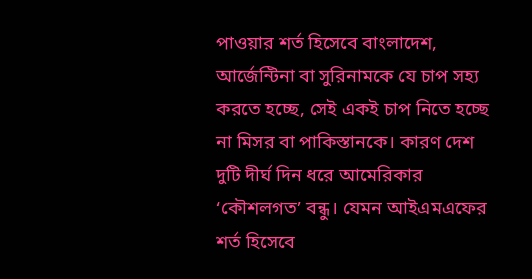পাওয়ার শর্ত হিসেবে বাংলাদেশ, আর্জেন্টিনা বা সুরিনামকে যে চাপ সহ্য করতে হচ্ছে, সেই একই চাপ নিতে হচ্ছে না মিসর বা পাকিস্তানকে। কারণ দেশ দুটি দীর্ঘ দিন ধরে আমেরিকার ‘কৌশলগত’ বন্ধু। যেমন আইএমএফের শর্ত হিসেবে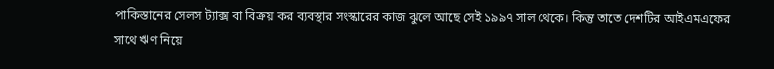পাকিস্তানের সেলস ট্যাক্স বা বিক্রয় কর ব্যবস্থার সংস্কারের কাজ ঝুলে আছে সেই ১৯৯৭ সাল থেকে। কিন্তু তাতে দেশটির আইএমএফের সাথে ঋণ নিয়ে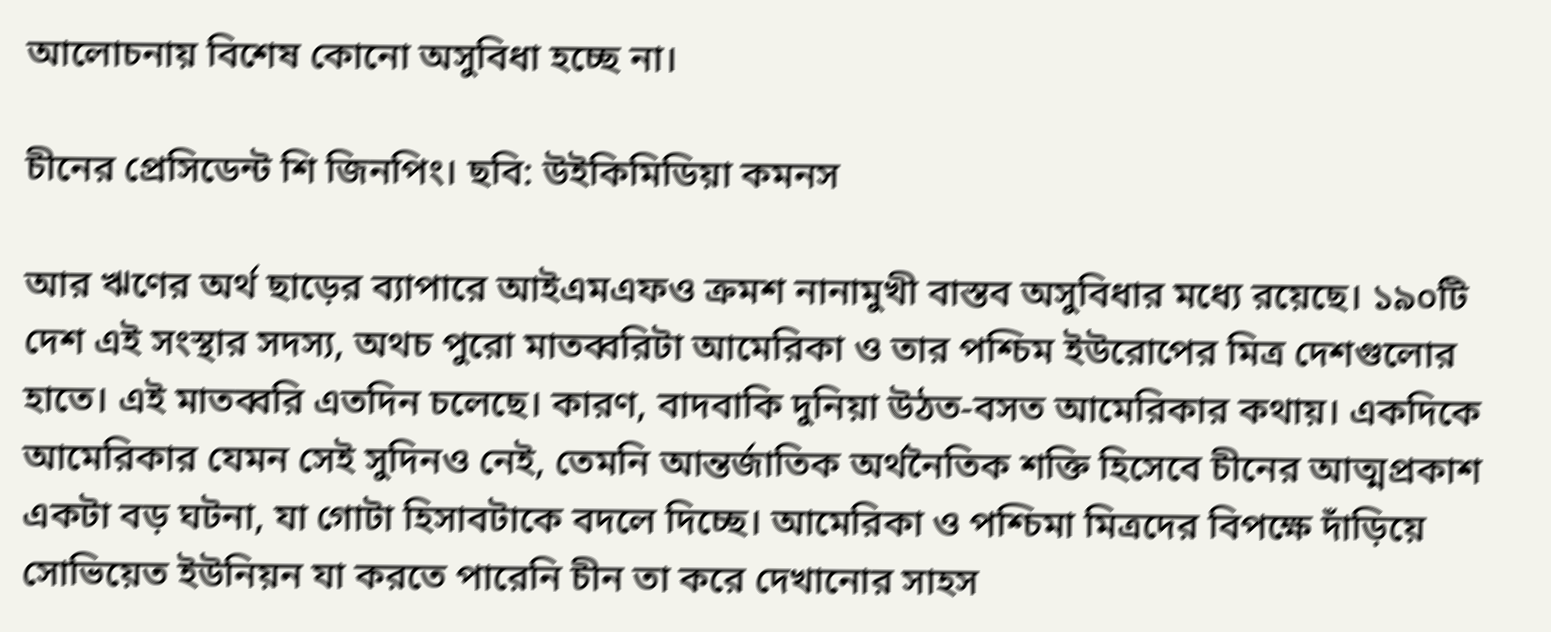আলোচনায় বিশেষ কোনো অসুবিধা হচ্ছে না।

চীনের প্রেসিডেন্ট শি জিনপিং। ছবি: উইকিমিডিয়া কমনস

আর ঋণের অর্থ ছাড়ের ব্যাপারে আইএমএফও ক্রমশ নানামুখী বাস্তব অসুবিধার মধ্যে রয়েছে। ১৯০টি দেশ এই সংস্থার সদস্য, অথচ পুরো মাতব্বরিটা আমেরিকা ও তার পশ্চিম ইউরোপের মিত্র দেশগুলোর হাতে। এই মাতব্বরি এতদিন চলেছে। কারণ, বাদবাকি দুনিয়া উঠত-বসত আমেরিকার কথায়। একদিকে আমেরিকার যেমন সেই সুদিনও নেই, তেমনি আন্তর্জাতিক অর্থনৈতিক শক্তি হিসেবে চীনের আত্মপ্রকাশ একটা বড় ঘটনা, যা গোটা হিসাবটাকে বদলে দিচ্ছে। আমেরিকা ও পশ্চিমা মিত্রদের বিপক্ষে দাঁড়িয়ে সোভিয়েত ইউনিয়ন যা করতে পারেনি চীন তা করে দেখানোর সাহস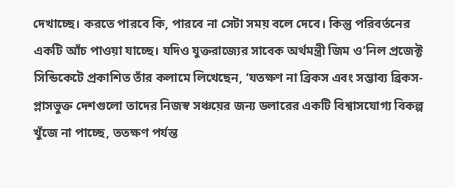দেখাচ্ছে। করতে পারবে কি, পারবে না সেটা সময় বলে দেবে। কিন্তু পরিবর্তনের একটি আঁচ পাওয়া যাচ্ছে। যদিও যুক্তরাজ্যের সাবেক অর্থমন্ত্রী জিম ও’নিল প্রজেক্ট সিন্ডিকেটে প্রকাশিত তাঁর কলামে লিখেছেন, ‘যতক্ষণ না ব্রিকস এবং সম্ভাব্য ব্রিকস-প্লাসভুক্ত দেশগুলো তাদের নিজস্ব সঞ্চয়ের জন্য ডলারের একটি বিশ্বাসযোগ্য বিকল্প খুঁজে না পাচ্ছে, ততক্ষণ পর্যন্ত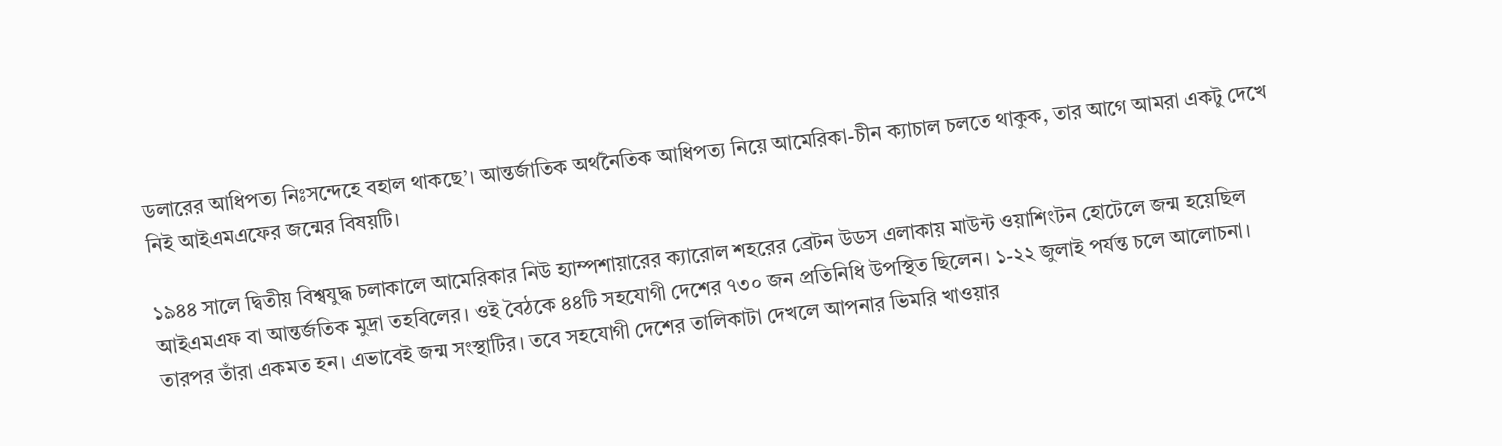ডলারের আধিপত্য নিঃসন্দেহে বহাল থাকছে’। আন্তর্জাতিক অর্থনৈতিক আধিপত্য নিয়ে আমেরিকা-চীন ক্যাচাল চলতে থাকুক, তার আগে আমরা একটু দেখে নিই আইএমএফের জন্মের বিষয়টি।

১৯৪৪ সালে দ্বিতীয় বিশ্বযুদ্ধ চলাকালে আমেরিকার নিউ হ্যাম্পশায়ারের ক্যারোল শহরের ব্রেটন উডস এলাকায় মাউন্ট ওয়াশিংটন হোটেলে জন্ম হয়েছিল আইএমএফ বা আন্তর্জতিক মুদ্রা তহবিলের। ওই বৈঠকে ৪৪টি সহযোগী দেশের ৭৩০ জন প্রতিনিধি উপস্থিত ছিলেন। ১-২২ জুলাই পর্যন্ত চলে আলোচনা। তারপর তাঁরা একমত হন। এভাবেই জন্ম সংস্থাটির। তবে সহযোগী দেশের তালিকাটা দেখলে আপনার ভিমরি খাওয়ার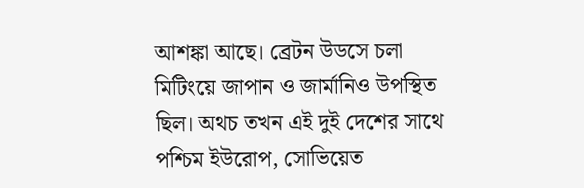আশঙ্কা আছে। ব্রেটন উডসে চলা মিটিংয়ে জাপান ও জার্মানিও উপস্থিত ছিল। অথচ তখন এই দুই দেশের সাথে পশ্চিম ইউরোপ, সোভিয়েত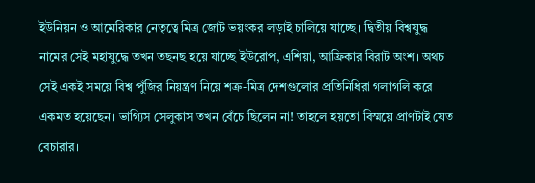ইউনিয়ন ও আমেরিকার নেতৃত্বে মিত্র জোট ভয়ংকর লড়াই চালিয়ে যাচ্ছে। দ্বিতীয় বিশ্বযুদ্ধ নামের সেই মহাযুদ্ধে তখন তছনছ হয়ে যাচ্ছে ইউরোপ, এশিয়া, আফ্রিকার বিরাট অংশ। অথচ সেই একই সময়ে বিশ্ব পুঁজির নিয়ন্ত্রণ নিয়ে শত্রু-মিত্র দেশগুলোর প্রতিনিধিরা গলাগলি করে একমত হয়েছেন। ভাগ্যিস সেলুকাস তখন বেঁচে ছিলেন না! তাহলে হয়তো বিস্ময়ে প্রাণটাই যেত বেচারার।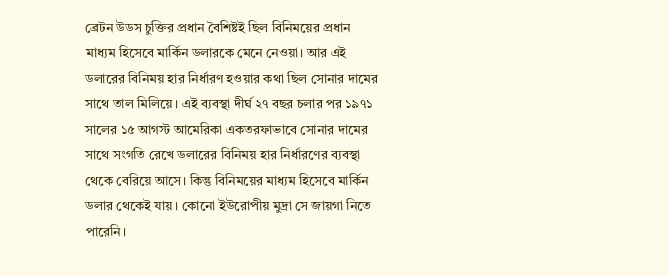ব্রেটন উডস চুক্তির প্রধান বৈশিষ্টই ছিল বিনিময়ের প্রধান মাধ্যম হিসেবে মার্কিন ডলারকে মেনে নেওয়া। আর এই ডলারের বিনিময় হার নির্ধারণ হওয়ার কথা ছিল সোনার দামের সাথে তাল মিলিয়ে। এই ব্যবস্থা দীর্ঘ ২৭ বছর চলার পর ১৯৭১ সালের ১৫ আগস্ট আমেরিকা একতরফাভাবে সোনার দামের সাথে সংগতি রেখে ডলারের বিনিময় হার নির্ধারণের ব্যবস্থা থেকে বেরিয়ে আসে। কিন্তু বিনিময়ের মাধ্যম হিসেবে মার্কিন ডলার থেকেই যায়। কোনো ইউরোপীয় মুদ্রা সে জায়গা নিতে পারেনি।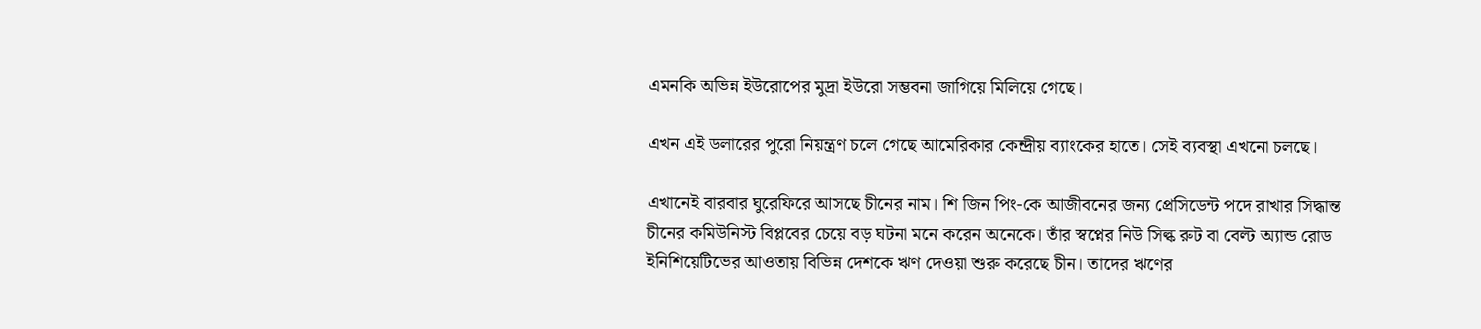এমনকি অভিন্ন ইউরোপের মুদ্রা ইউরো সম্ভবনা জাগিয়ে মিলিয়ে গেছে।

এখন এই ডলারের পুরো নিয়ন্ত্রণ চলে গেছে আমেরিকার কেন্দ্রীয় ব্যাংকের হাতে। সেই ব্যবস্থা এখনো চলছে।

এখানেই বারবার ঘুরেফিরে আসছে চীনের নাম। শি জিন পিং-কে আজীবনের জন্য প্রেসিডেন্ট পদে রাখার সিদ্ধান্ত চীনের কমিউনিস্ট বিপ্লবের চেয়ে বড় ঘটনা মনে করেন অনেকে। তাঁর স্বপ্নের নিউ সিল্ক রুট বা বেল্ট অ্যান্ড রোড ইনিশিয়েটিভের আওতায় বিভিন্ন দেশকে ঋণ দেওয়া শুরু করেছে চীন। তাদের ঋণের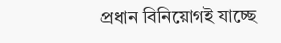প্রধান বিনিয়োগই যাচ্ছে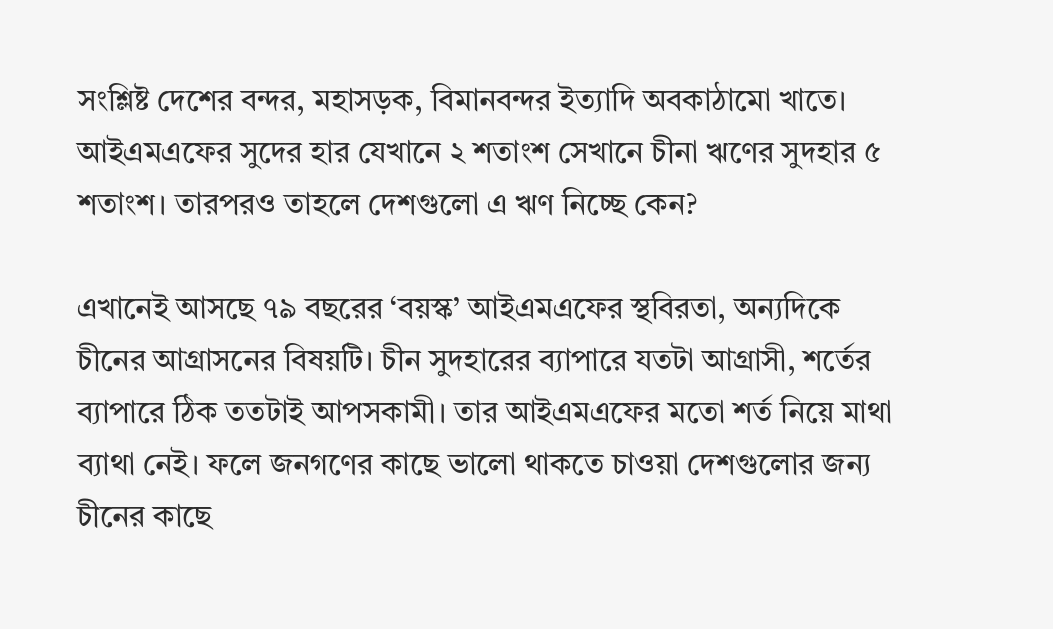সংশ্লিষ্ট দেশের বন্দর, মহাসড়ক, বিমানবন্দর ইত্যাদি অবকাঠামো খাতে। আইএমএফের সুদের হার যেখানে ২ শতাংশ সেখানে চীনা ঋণের সুদহার ৫ শতাংশ। তারপরও তাহলে দেশগুলো এ ঋণ নিচ্ছে কেন?

এখানেই আসছে ৭৯ বছরের ‘বয়স্ক’ আইএমএফের স্থবিরতা, অন্যদিকে চীনের আগ্রাসনের বিষয়টি। চীন সুদহারের ব্যাপারে যতটা আগ্রাসী, শর্তের ব্যাপারে ঠিক ততটাই আপসকামী। তার আইএমএফের মতো শর্ত নিয়ে মাথা ব্যাথা নেই। ফলে জনগণের কাছে ভালো থাকতে চাওয়া দেশগুলোর জন্য চীনের কাছে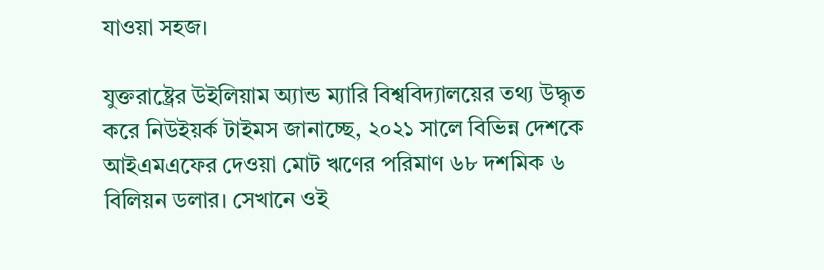যাওয়া সহজ।

যুক্তরাষ্ট্রের উইলিয়াম অ্যান্ড ম্যারি বিশ্ববিদ্যালয়ের তথ্য উদ্ধৃত করে নিউইয়র্ক টাইমস জানাচ্ছে, ২০২১ সালে বিভিন্ন দেশকে আইএমএফের দেওয়া মোট ঋণের পরিমাণ ৬৮ দশমিক ৬ বিলিয়ন ডলার। সেখানে ওই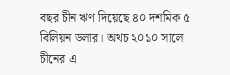বছর চীন ঋণ দিয়েছে ৪০ দশমিক ৫ বিলিয়ন ডলার। অথচ ২০১০ সালে চীনের এ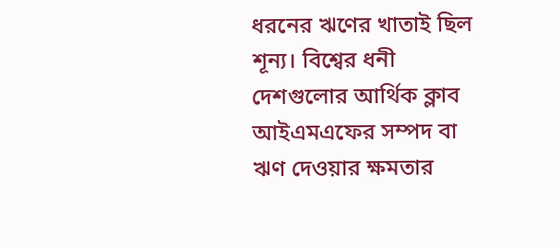ধরনের ঋণের খাতাই ছিল শূন্য। বিশ্বের ধনী দেশগুলোর আর্থিক ক্লাব আইএমএফের সম্পদ বা ঋণ দেওয়ার ক্ষমতার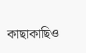কাছাকাছিও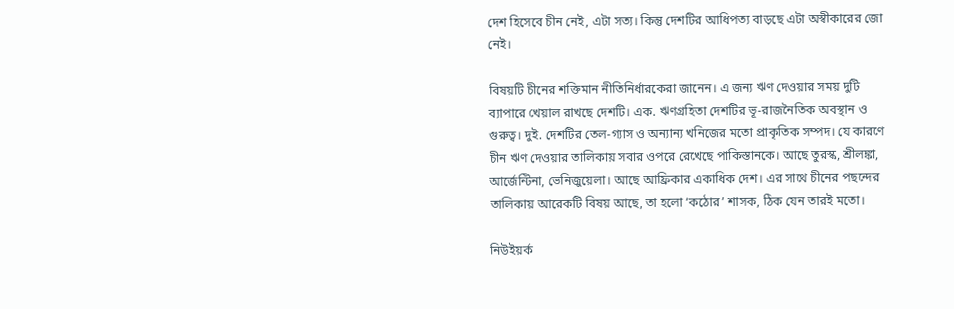দেশ হিসেবে চীন নেই, এটা সত্য। কিন্তু দেশটির আধিপত্য বাড়ছে এটা অস্বীকারের জো নেই।

বিষয়টি চীনের শক্তিমান নীতিনির্ধারকেরা জানেন। এ জন্য ঋণ দেওয়ার সময় দুটি ব্যাপারে খেয়াল রাখছে দেশটি। এক. ঋণগ্রহিতা দেশটির ভূ-রাজনৈতিক অবস্থান ও গুরুত্ব। দুই. দেশটির তেল-গ্যাস ও অন্যান্য খনিজের মতো প্রাকৃতিক সম্পদ। যে কারণে চীন ঋণ দেওয়ার তালিকায় সবার ওপরে রেখেছে পাকিস্তানকে। আছে তুরস্ক, শ্রীলঙ্কা, আর্জেন্টিনা, ভেনিজুয়েলা। আছে আফ্রিকার একাধিক দেশ। এর সাথে চীনের পছন্দের তালিকায় আরেকটি বিষয় আছে, তা হলো ‘কঠোর’ শাসক, ঠিক যেন তারই মতো।

নিউইয়র্ক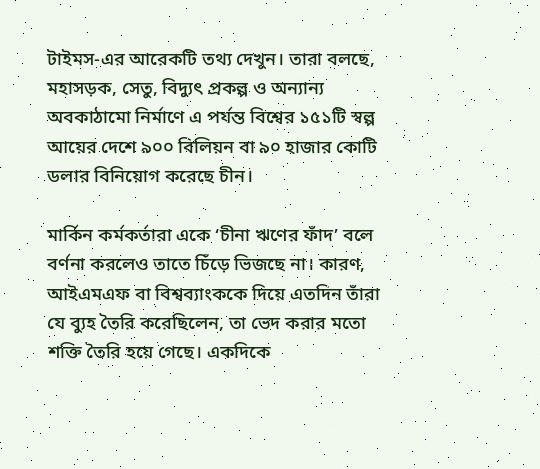টাইমস-এর আরেকটি তথ্য দেখুন। তারা বলছে, মহাসড়ক, সেতু, বিদ্যুৎ প্রকল্প ও অন্যান্য অবকাঠামো নির্মাণে এ পর্যন্ত বিশ্বের ১৫১টি স্বল্প আয়ের দেশে ৯০০ বিলিয়ন বা ৯০ হাজার কোটি ডলার বিনিয়োগ করেছে চীন।

মার্কিন কর্মকর্তারা একে ‘চীনা ঋণের ফাঁদ’ বলে বর্ণনা করলেও তাতে চিঁড়ে ভিজছে না। কারণ, আইএমএফ বা বিশ্বব্যাংককে দিয়ে এতদিন তাঁরা যে ব্যুহ তৈরি করেছিলেন, তা ভেদ করার মতো শক্তি তৈরি হয়ে গেছে। একদিকে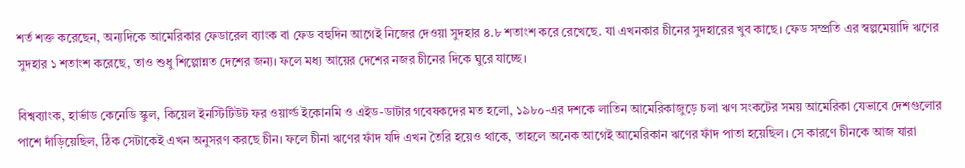শর্ত শক্ত করেছেন, অন্যদিকে আমেরিকার ফেডারেল ব্যাংক বা ফেড বহুদিন আগেই নিজের দেওয়া সুদহার ৪.৮ শতাংশ করে রেখেছে. যা এখনকার চীনের সুদহারের খুব কাছে। ফেড সম্প্রতি এর স্বল্পমেয়াদি ঋণের সুদহার ১ শতাংশ করেছে, তাও শুধু শিল্পোন্নত দেশের জন্য। ফলে মধ্য আয়ের দেশের নজর চীনের দিকে ঘুরে যাচ্ছে।

বিশ্বব্যাংক, হার্ভাড কেনেডি স্কুল, কিয়েল ইনস্টিটিউট ফর ওয়ার্ল্ড ইকোনমি ও এইড-ডাটার গবেষকদের মত হলো, ১৯৮০-এর দশকে লাতিন আমেরিকাজুড়ে চলা ঋণ সংকটের সময় আমেরিকা যেভাবে দেশগুলোর পাশে দাঁড়িয়েছিল, ঠিক সেটাকেই এখন অনুসরণ করছে চীন। ফলে চীনা ঋণের ফাঁদ যদি এখন তৈরি হয়েও থাকে, তাহলে অনেক আগেই আমেরিকান ঋণের ফাঁদ পাতা হয়েছিল। সে কারণে চীনকে আজ যারা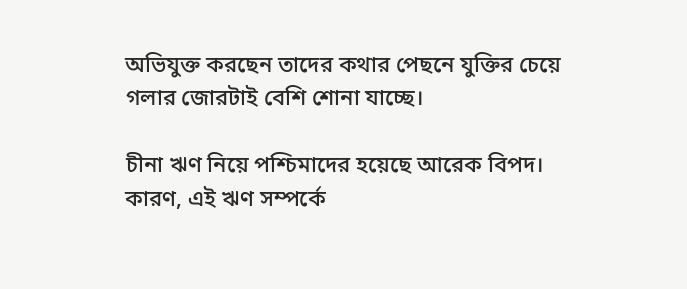অভিযুক্ত করছেন তাদের কথার পেছনে যুক্তির চেয়ে গলার জোরটাই বেশি শোনা যাচ্ছে।

চীনা ঋণ নিয়ে পশ্চিমাদের হয়েছে আরেক বিপদ। কারণ, এই ঋণ সম্পর্কে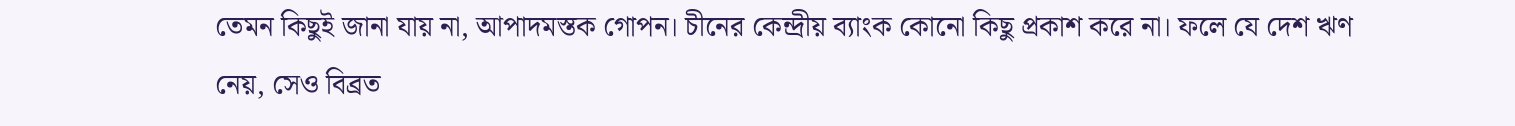তেমন কিছুই জানা যায় না, আপাদমস্তক গোপন। চীনের কেন্দ্রীয় ব্যাংক কোনো কিছু প্রকাশ করে না। ফলে যে দেশ ঋণ নেয়, সেও বিব্রত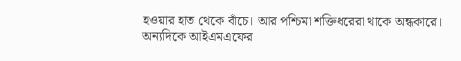হওয়ার হাত থেকে বাঁচে। আর পশ্চিমা শক্তিধরেরা থাকে অন্ধকারে। অন্যদিকে আইএমএফের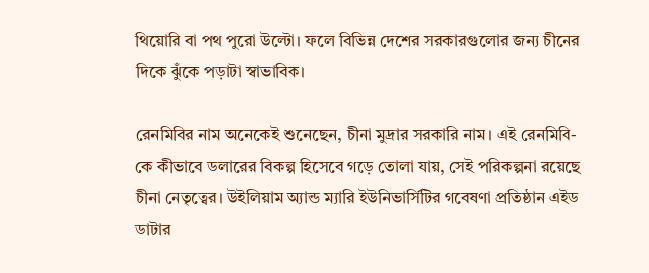থিয়োরি বা পথ পুরো উল্টো। ফলে বিভিন্ন দেশের সরকারগুলোর জন্য চীনের দিকে ঝুঁকে পড়াটা স্বাভাবিক।

রেনমিবির নাম অনেকেই শুনেছেন, চীনা মুদ্রার সরকারি নাম। এই রেনমিবি-কে কীভাবে ডলারের বিকল্প হিসেবে গড়ে তোলা যায়, সেই পরিকল্পনা রয়েছে চীনা নেতৃত্বের। উইলিয়াম অ্যান্ড ম্যারি ইউনিভার্সিটির গবেষণা প্রতিষ্ঠান এইড ডাটার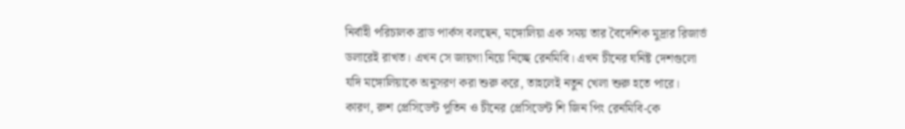নির্বাহী পরিচালক ব্রাড পার্কস বলছেন, মঙ্গোলিয়া এক সময় তার বৈদেশিক মুদ্রার রিজার্ভ ডলারেই রাখত। এখন সে জায়গা নিয়ে নিচ্ছে রেনমিবি। এখন চীনের ঘনিষ্ট দেশগুলো যদি মঙ্গোলিয়াকে অনুসরণ করা শুরু করে, তাহলেই নতুন খেলা শুরু হতে পারে। কারণ, রুশ প্রেসিডেন্ট পুতিন ও চীনের প্রেসিডেন্ট শি জিন পিং রেনমিবি-কে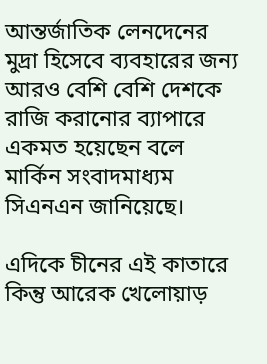আন্তর্জাতিক লেনদেনের মুদ্রা হিসেবে ব্যবহারের জন্য আরও বেশি বেশি দেশকে রাজি করানোর ব্যাপারে একমত হয়েছেন বলে মার্কিন সংবাদমাধ্যম সিএনএন জানিয়েছে।

এদিকে চীনের এই কাতারে কিন্তু আরেক খেলোয়াড়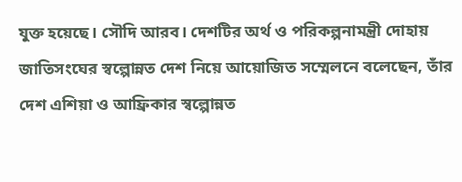যুক্ত হয়েছে। সৌদি আরব। দেশটির অর্থ ও পরিকল্পনামন্ত্রী দোহায় জাতিসংঘের স্বল্পোন্নত দেশ নিয়ে আয়োজিত সম্মেলনে বলেছেন, তাঁর দেশ এশিয়া ও আফ্রিকার স্বল্পোন্নত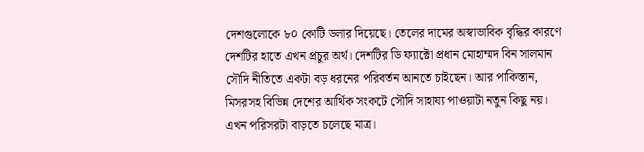দেশগুলোকে ৮০ কোটি ডলার দিয়েছে। তেলের দামের অস্বাভাবিক বৃদ্ধির কারণে দেশটির হাতে এখন প্রচুর অর্থ। দেশটির ডি ফ্যাক্টো প্রধান মোহাম্মদ বিন সালমান সৌদি নীতিতে একটা বড় ধরনের পরিবর্তন আনতে চাইছেন। আর পাকিস্তান, মিসরসহ বিভিন্ন দেশের আর্থিক সংকটে সৌদি সাহায্য পাওয়াটা নতুন কিছু নয়। এখন পরিসরটা বাড়তে চলেছে মাত্র।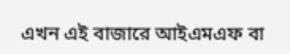এখন এই বাজারে আইএমএফ বা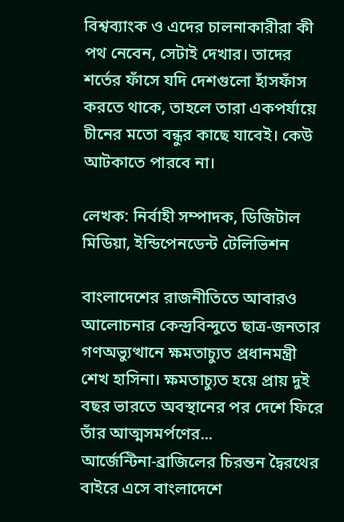বিশ্বব্যাংক ও এদের চালনাকারীরা কী পথ নেবেন, সেটাই দেখার। তাদের শর্তের ফাঁসে যদি দেশগুলো হাঁসফাঁস করতে থাকে, তাহলে তারা একপর্যায়ে চীনের মতো বন্ধুর কাছে যাবেই। কেউ আটকাতে পারবে না।

লেখক: নির্বাহী সম্পাদক, ডিজিটাল মিডিয়া, ইন্ডিপেনডেন্ট টেলিভিশন

বাংলাদেশের রাজনীতিতে আবারও আলোচনার কেন্দ্রবিন্দুতে ছাত্র-জনতার গণঅভ্যুত্থানে ক্ষমতাচ্যুত প্রধানমন্ত্রী শেখ হাসিনা। ক্ষমতাচ্যুত হয়ে প্রায় দুই বছর ভারতে অবস্থানের পর দেশে ফিরে তাঁর আত্মসমর্পণের...
আর্জেন্টিনা-ব্রাজিলের চিরন্তন দ্বৈরথের বাইরে এসে বাংলাদেশে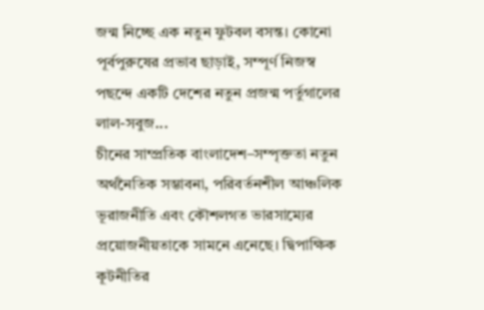জন্ম নিচ্ছে এক নতুন ফুটবল বসন্ত। কোনো পূর্বপুরুষের প্রভাব ছাড়াই, সম্পূর্ণ নিজস্ব পছন্দে একটি দেশের নতুন প্রজন্ম পর্তুগালের লাল-সবুজ...
চীনের সাম্প্রতিক বাংলাদেশ–সম্পৃক্ততা নতুন অর্থনৈতিক সম্ভাবনা, পরিবর্তনশীল আঞ্চলিক ভূরাজনীতি এবং কৌশলগত ভারসাম্যের প্রয়োজনীয়তাকে সামনে এনেছে। দ্বিপাক্ষিক কূটনীতির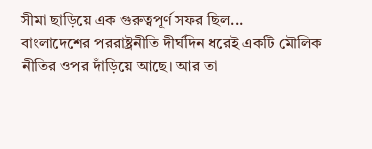সীমা ছাড়িয়ে এক গুরুত্বপূর্ণ সফর ছিল...
বাংলাদেশের পররাষ্ট্রনীতি দীর্ঘদিন ধরেই একটি মৌলিক নীতির ওপর দাঁড়িয়ে আছে। আর তা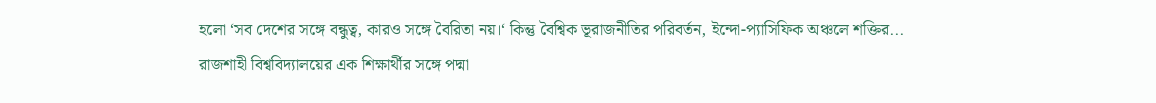হলো ‘সব দেশের সঙ্গে বন্ধুত্ব, কারও সঙ্গে বৈরিতা নয়।‘ কিন্তু বৈশ্বিক ভূরাজনীতির পরিবর্তন, ইন্দো-প্যাসিফিক অঞ্চলে শক্তির...
রাজশাহী বিশ্ববিদ্যালয়ের এক শিক্ষার্থীর সঙ্গে পদ্মা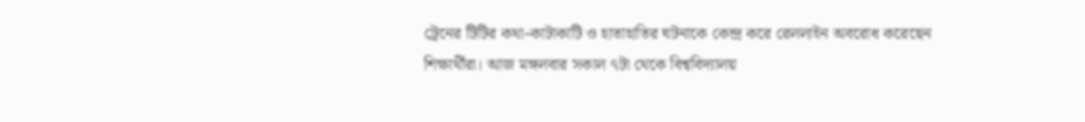ট্রেনের টিটির কথা-কাটাকাটি ও হাতাহাতির ঘটনাকে কেন্দ্র করে রেললাইন অবরোধ করেছেন শিক্ষার্থীরা। আজ মঙ্গলবার সকাল ৭টা থেকে বিশ্ববিদ্যালয়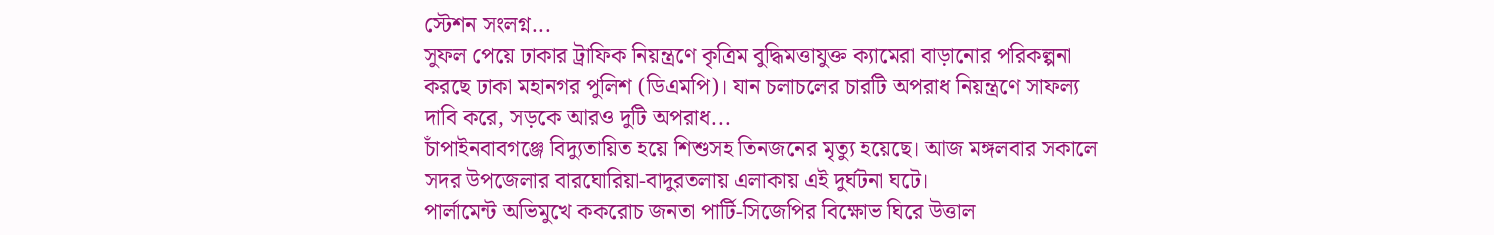স্টেশন সংলগ্ন...
সুফল পেয়ে ঢাকার ট্রাফিক নিয়ন্ত্রণে কৃত্রিম বুদ্ধিমত্তাযুক্ত ক্যামেরা বাড়ানোর পরিকল্পনা করছে ঢাকা মহানগর পুলিশ (ডিএমপি)। যান চলাচলের চারটি অপরাধ নিয়ন্ত্রণে সাফল্য দাবি করে, সড়কে আরও দুটি অপরাধ...
চাঁপাইনবাবগঞ্জে বিদ্যুতায়িত হয়ে শিশুসহ তিনজনের মৃত্যু হয়েছে। আজ মঙ্গলবার সকালে সদর উপজেলার বারঘোরিয়া-বাদুরতলায় এলাকায় এই দুর্ঘটনা ঘটে।
পার্লামেন্ট অভিমুখে ককরোচ জনতা পার্টি-সিজেপির বিক্ষোভ ঘিরে উত্তাল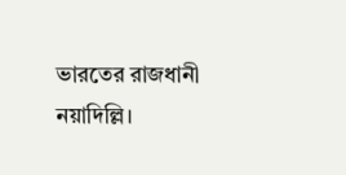ভারতের রাজধানী নয়াদিল্লি।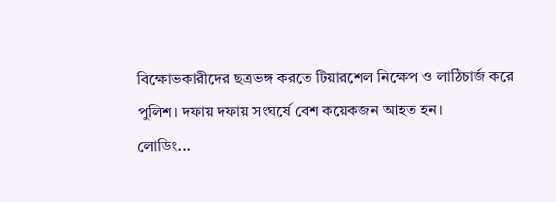বিক্ষোভকারীদের ছত্রভঙ্গ করতে টিয়ারশেল নিক্ষেপ ও লাঠিচার্জ করে পুলিশ। দফায় দফায় সংঘর্ষে বেশ কয়েকজন আহত হন।
লোডিং...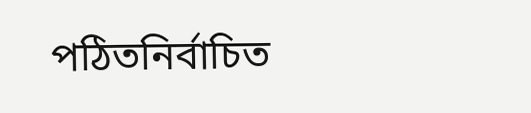পঠিতনির্বাচিত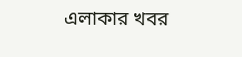এলাকার খবর